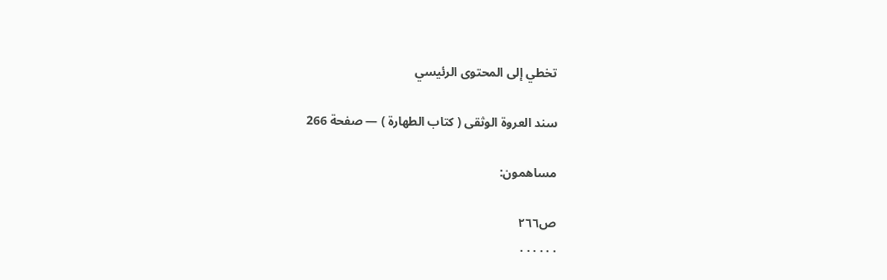تخطي إلى المحتوى الرئيسي

سند العروة الوثقى ( كتاب الطهارة ) — صفحة 266

مساهمون:

ص٢٦٦
. . . . . .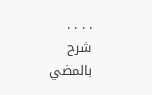. . . .
شرح
بالمضي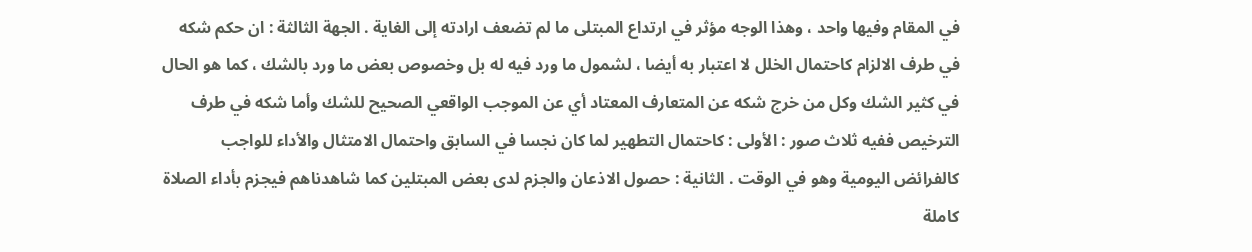في المقام وفيها واحد ، وهذا الوجه مؤثر في ارتداع المبتلى ما لم تضعف ارادته إلى الغاية . الجهة الثالثة : ان حكم شكه في طرف الالزام كاحتمال الخلل لا اعتبار به أيضا ، لشمول ما ورد فيه له بل وخصوص بعض ما ورد بالشك ، كما هو الحال في كثير الشك وكل من خرج شكه عن المتعارف المعتاد أي عن الموجب الواقعي الصحيح للشك وأما شكه في طرف الترخيص ففيه ثلاث صور : الأولى : كاحتمال التطهير لما كان نجسا في السابق واحتمال الامتثال والأداء للواجب كالفرائض اليومية وهو في الوقت . الثانية : حصول الاذعان والجزم لدى بعض المبتلين كما شاهدناهم فيجزم بأداء الصلاة كاملة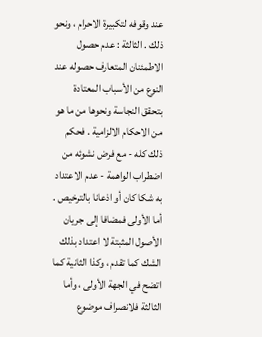عند وقوفه لتكبيرة الاحرام ، ونحو ذلك . الثالثة : عدم حصول الاطمئنان المتعارف حصوله عند النوع من الأسباب المعتادة بتحقق النجاسة ونحوها من ما هو من الاحكام الالزامية . فحكم ذلك كله - مع فرض نشوئه من اضطراب الواهمة - عدم الاعتداد به شكا كان أو اذعانا بالترخيص . أما الأولى فمضافا إلى جريان الأصول المثبتة لا اعتداد بذلك الشك كما تقدم ، وكذا الثانية كما اتضح في الجهة الأولى ، وأما الثالثة فلانصراف موضوع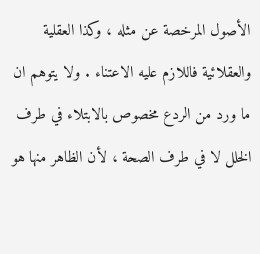الأصول المرخصة عن مثله ، وكذا العقلية والعقلائية فاللازم عليه الاعتناء . ولا يتوهم ان ما ورد من الردع مخصوص بالابتلاء في طرف الخلل لا في طرف الصحة ، لأن الظاهر منها هو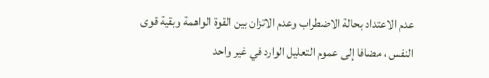عدم الاعتداد بحالة الاضطراب وعدم الاتزان بين القوة الواهمة وبقية قوى النفس ، مضافا إلى عموم التعليل الوارد في غير واحد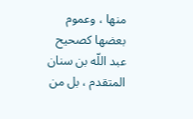منها ، وعموم بعضها كصحيح عبد اللّه بن سنان المتقدم ، بل من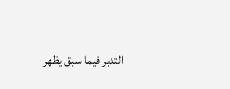التدبر فيما سبق يظهر